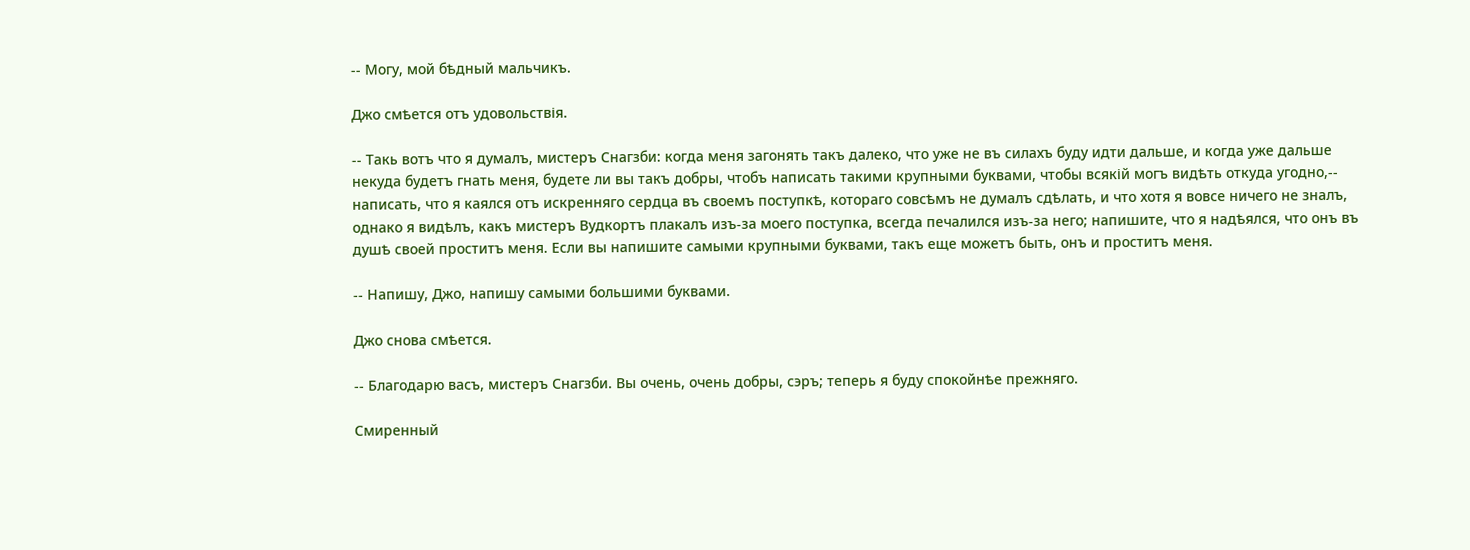-- Могу, мой бѣдный мальчикъ.

Джо смѣется отъ удовольствія.

-- Такь вотъ что я думалъ, мистеръ Снагзби: когда меня загонять такъ далеко, что уже не въ силахъ буду идти дальше, и когда уже дальше некуда будетъ гнать меня, будете ли вы такъ добры, чтобъ написать такими крупными буквами, чтобы всякій могъ видѣть откуда угодно,-- написать, что я каялся отъ искренняго сердца въ своемъ поступкѣ, котораго совсѣмъ не думалъ сдѣлать, и что хотя я вовсе ничего не зналъ, однако я видѣлъ, какъ мистеръ Вудкортъ плакалъ изъ-за моего поступка, всегда печалился изъ-за него; напишите, что я надѣялся, что онъ въ душѣ своей проститъ меня. Если вы напишите самыми крупными буквами, такъ еще можетъ быть, онъ и проститъ меня.

-- Напишу, Джо, напишу самыми большими буквами.

Джо снова смѣется.

-- Благодарю васъ, мистеръ Снагзби. Вы очень, очень добры, сэръ; теперь я буду спокойнѣе прежняго.

Смиренный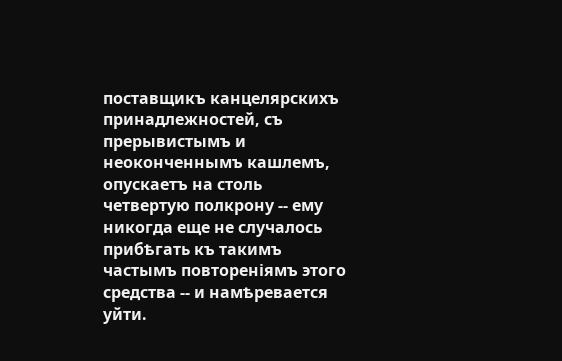поставщикъ канцелярскихъ принадлежностей, съ прерывистымъ и неоконченнымъ кашлемъ, опускаетъ на столь четвертую полкрону -- ему никогда еще не случалось прибѣгать къ такимъ частымъ повтореніямъ этого средства -- и намѣревается уйти.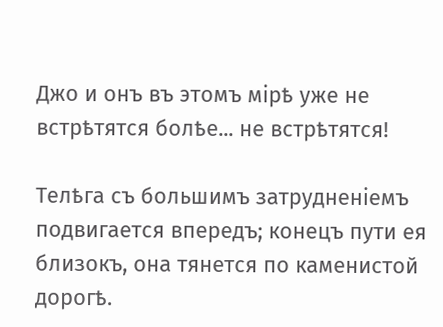Джо и онъ въ этомъ мірѣ уже не встрѣтятся болѣе... не встрѣтятся!

Телѣга съ большимъ затрудненіемъ подвигается впередъ; конецъ пути ея близокъ, она тянется по каменистой дорогѣ.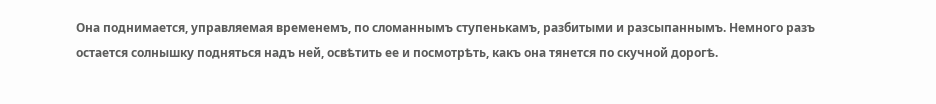Она поднимается, управляемая временемъ, по сломаннымъ ступенькамъ, разбитыми и разсыпаннымъ. Немного разъ остается солнышку подняться надъ ней, освѣтить ее и посмотрѣть, какъ она тянется по скучной дорогѣ.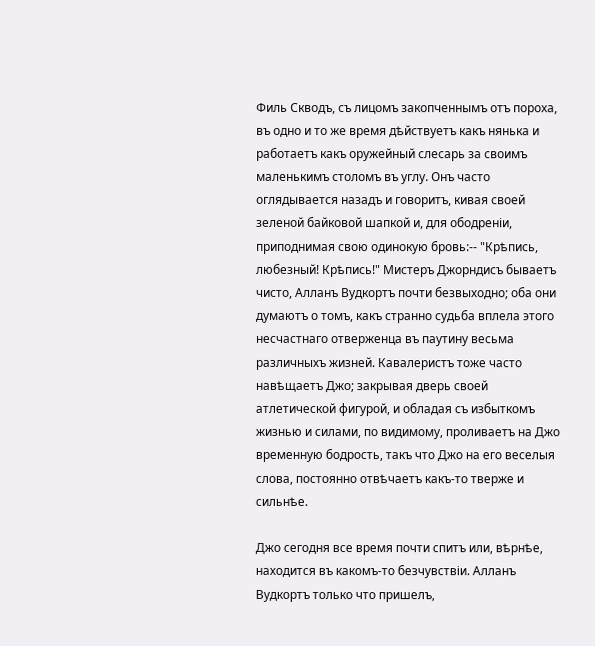Филь Скводъ, съ лицомъ закопченнымъ отъ пороха, въ одно и то же время дѣйствуетъ какъ нянька и работаетъ какъ оружейный слесарь за своимъ маленькимъ столомъ въ углу. Онъ часто оглядывается назадъ и говоритъ, кивая своей зеленой байковой шапкой и, для ободреніи, приподнимая свою одинокую бровь:-- "Крѣпись, любезный! Крѣпись!" Мистеръ Джорндисъ бываетъ чисто, Алланъ Вудкортъ почти безвыходно; оба они думаютъ о томъ, какъ странно судьба вплела этого несчастнаго отверженца въ паутину весьма различныхъ жизней. Кавалеристъ тоже часто навѣщаетъ Джо; закрывая дверь своей атлетической фигурой, и обладая съ избыткомъ жизнью и силами, по видимому, проливаетъ на Джо временную бодрость, такъ что Джо на его веселыя слова, постоянно отвѣчаетъ какъ-то тверже и сильнѣе.

Джо сегодня все время почти спитъ или, вѣрнѣе, находится въ какомъ-то безчувствіи. Алланъ Вудкортъ только что пришелъ,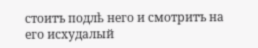стоитъ подлѣ него и смотритъ на его исхудалый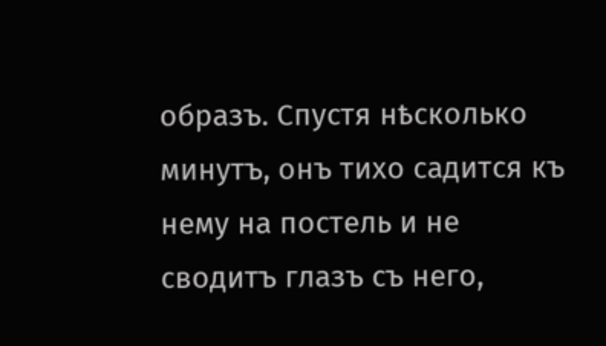образъ. Спустя нѣсколько минутъ, онъ тихо садится къ нему на постель и не сводитъ глазъ съ него,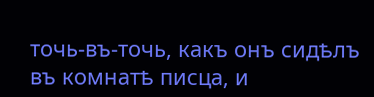точь-въ-точь, какъ онъ сидѣлъ въ комнатѣ писца, и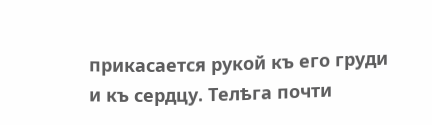прикасается рукой къ его груди и къ сердцу. Телѣга почти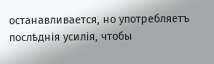останавливается, но употребляетъ послѣднія усилія, чтобы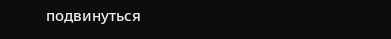подвинуться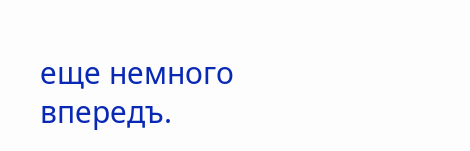еще немного впередъ.